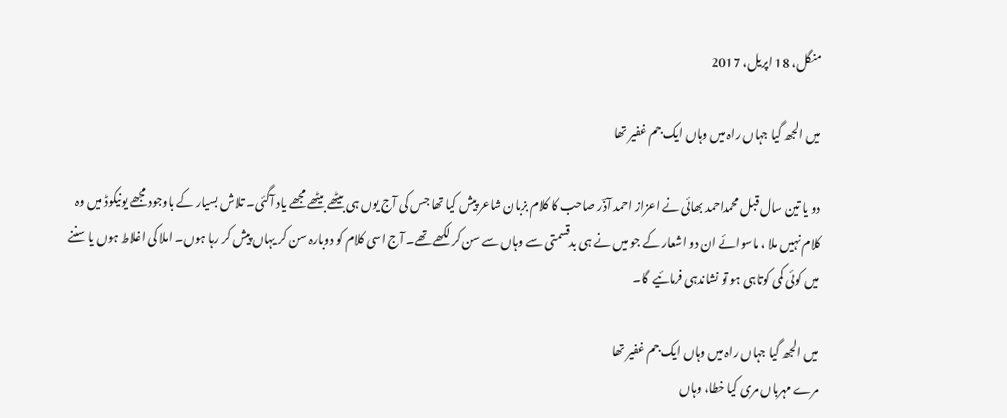منگل، 18 اپریل، 2017

میں الجھ گیا جہاں راہ میں وہاں ایک جم غفیر تھا

دو یا تین سال قبل محمداحمد بھائی نے اعزاز احمد آذؔر صاحب کا کلام بزبان شاعر پیش کیا تھا جس کی آج یوں ہی بیٹھے بیٹھے مجھے یاد آگئی۔ تلاش بسیار کے باوجود مجھے یونیکوڈ میں وہ کلام نہیں ملا ، ماسوائے ان دو اشعار کے جو میں نے ہی بدقسمتی سے وہاں سے سن کر لکھے تھے۔ آج اسی کلام کو دوبارہ سن کر یہاں پیش کر رہا ہوں۔ املا کی اغلاط ہوں یا سننے میں کوئی کمی کوتاہی ہو تو نشاندہی فرمائیے  گا۔

میں الجھ گیا جہاں راہ میں وہاں ایک جم غفیر تھا
مرے مہرباں مری کیا خطا، وہاں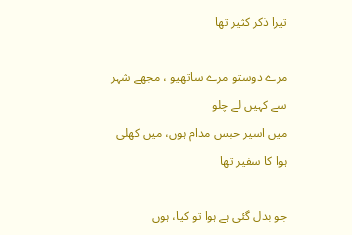تیرا ذکر کثیر تھا

مرے دوستو مرے ساتھیو ، مجھے شہر سے کہیں لے چلو
میں اسیر حبس مدام ہوں، میں کھلی ہوا کا سفیر تھا

جو بدل گئی ہے ہوا تو کیا، ہوں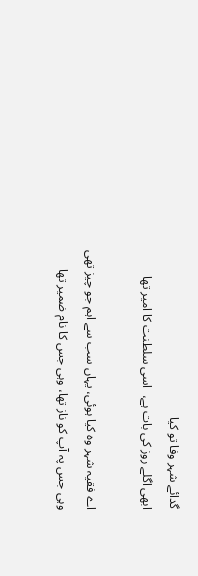گدائے شہر وفا تو کیا
ابھی اگلے روز کی بات ہے،  اسی سلطنت کا امیر تھا

اے فقیہ شہر وہ کیا ہوئی، یہاں سب سے اہم جو چیز تھی
وہی جس پہ آپ کو ناز تھا، وہی جس کا نام ضمیر تھا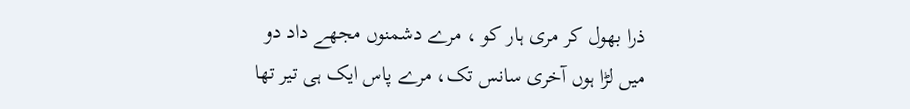ذرا بھول کر مری ہار کو ، مرے دشمنوں مجھے داد دو
میں لڑا ہوں آخری سانس تک، مرے پاس ایک ہی تیر تھا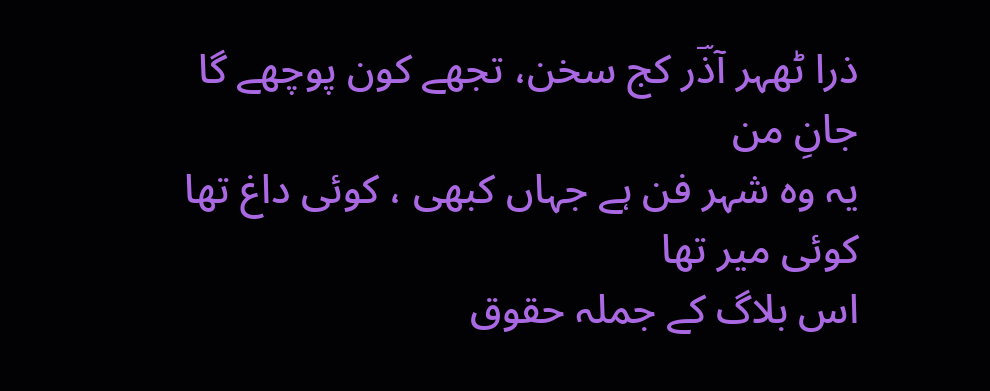ذرا ٹھہر آذؔر کج سخن، تجھے کون پوچھے گا جانِ من
یہ وہ شہر فن ہے جہاں کبھی ، کوئی داغ تھا کوئی میر تھا
اس بلاگ کے جملہ حقوق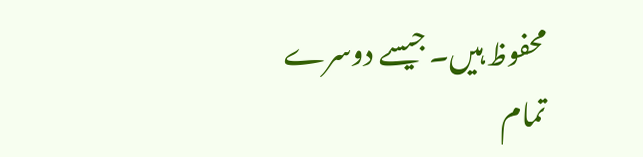محفوظ ہیں۔ جیسے دوسرے تمام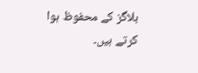بلاگز کے محفوظ ہوا کرتے ہیں۔